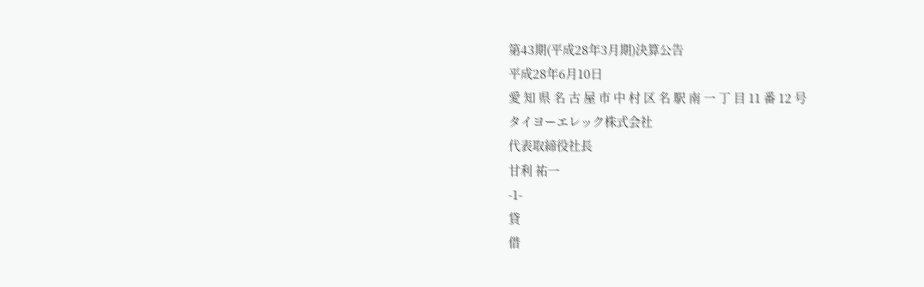第43期(平成28年3月期)決算公告
平成28年6月10日
愛 知 県 名 古 屋 市 中 村 区 名 駅 南 一 丁 目 11 番 12 号
タイヨーエレック株式会社
代表取締役社長
甘利 祐一
-1-
貸
借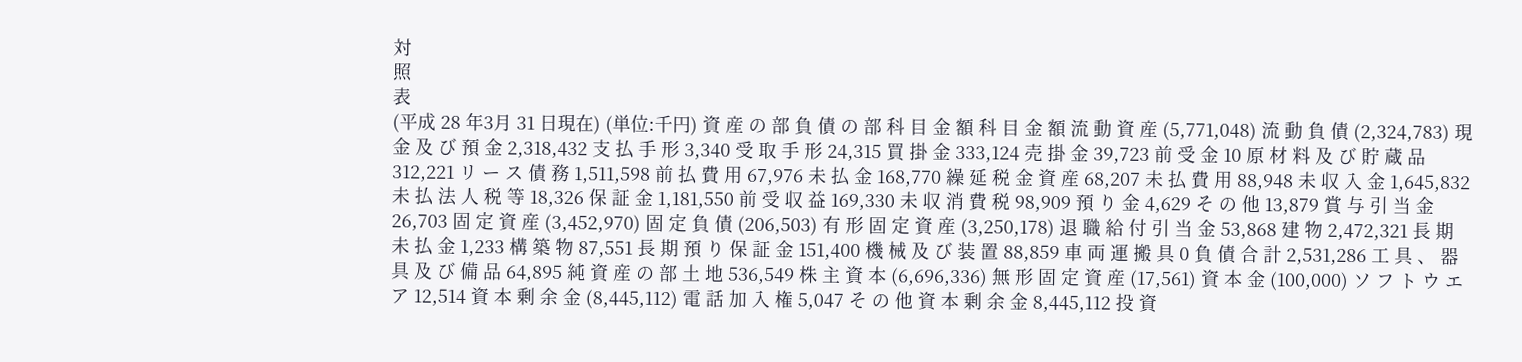対
照
表
(平成 28 年3月 31 日現在) (単位:千円) 資 産 の 部 負 債 の 部 科 目 金 額 科 目 金 額 流 動 資 産 (5,771,048) 流 動 負 債 (2,324,783) 現 金 及 び 預 金 2,318,432 支 払 手 形 3,340 受 取 手 形 24,315 買 掛 金 333,124 売 掛 金 39,723 前 受 金 10 原 材 料 及 び 貯 蔵 品 312,221 リ ー ス 債 務 1,511,598 前 払 費 用 67,976 未 払 金 168,770 繰 延 税 金 資 産 68,207 未 払 費 用 88,948 未 収 入 金 1,645,832 未 払 法 人 税 等 18,326 保 証 金 1,181,550 前 受 収 益 169,330 未 収 消 費 税 98,909 預 り 金 4,629 そ の 他 13,879 賞 与 引 当 金 26,703 固 定 資 産 (3,452,970) 固 定 負 債 (206,503) 有 形 固 定 資 産 (3,250,178) 退 職 給 付 引 当 金 53,868 建 物 2,472,321 長 期 未 払 金 1,233 構 築 物 87,551 長 期 預 り 保 証 金 151,400 機 械 及 び 装 置 88,859 車 両 運 搬 具 0 負 債 合 計 2,531,286 工 具 、 器 具 及 び 備 品 64,895 純 資 産 の 部 土 地 536,549 株 主 資 本 (6,696,336) 無 形 固 定 資 産 (17,561) 資 本 金 (100,000) ソ フ ト ウ エ ア 12,514 資 本 剰 余 金 (8,445,112) 電 話 加 入 権 5,047 そ の 他 資 本 剰 余 金 8,445,112 投 資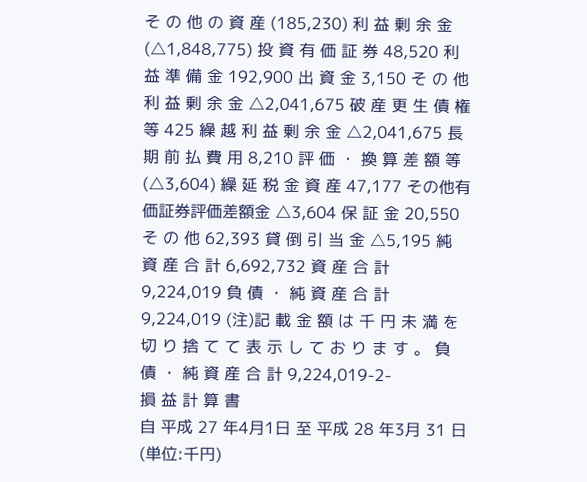そ の 他 の 資 産 (185,230) 利 益 剰 余 金 (△1,848,775) 投 資 有 価 証 券 48,520 利 益 準 備 金 192,900 出 資 金 3,150 そ の 他 利 益 剰 余 金 △2,041,675 破 産 更 生 債 権 等 425 繰 越 利 益 剰 余 金 △2,041,675 長 期 前 払 費 用 8,210 評 価 ・ 換 算 差 額 等 (△3,604) 繰 延 税 金 資 産 47,177 その他有価証券評価差額金 △3,604 保 証 金 20,550 そ の 他 62,393 貸 倒 引 当 金 △5,195 純 資 産 合 計 6,692,732 資 産 合 計 9,224,019 負 債 ・ 純 資 産 合 計 9,224,019 (注)記 載 金 額 は 千 円 未 満 を 切 り 捨 て て 表 示 し て お り ま す 。 負 債 ・ 純 資 産 合 計 9,224,019-2-
損 益 計 算 書
自 平成 27 年4月1日 至 平成 28 年3月 31 日 (単位:千円)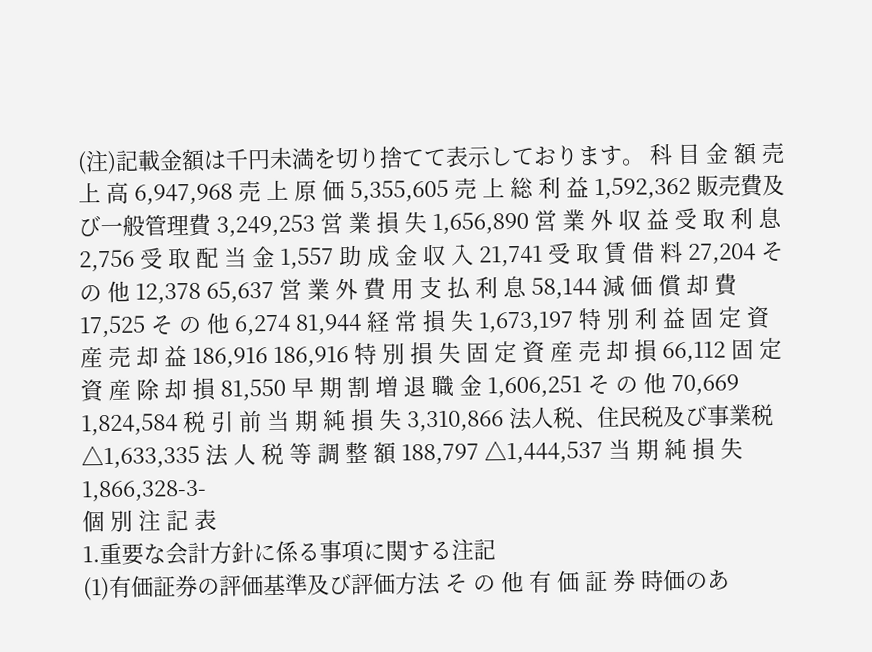(注)記載金額は千円未満を切り捨てて表示しております。 科 目 金 額 売 上 高 6,947,968 売 上 原 価 5,355,605 売 上 総 利 益 1,592,362 販売費及び一般管理費 3,249,253 営 業 損 失 1,656,890 営 業 外 収 益 受 取 利 息 2,756 受 取 配 当 金 1,557 助 成 金 収 入 21,741 受 取 賃 借 料 27,204 そ の 他 12,378 65,637 営 業 外 費 用 支 払 利 息 58,144 減 価 償 却 費 17,525 そ の 他 6,274 81,944 経 常 損 失 1,673,197 特 別 利 益 固 定 資 産 売 却 益 186,916 186,916 特 別 損 失 固 定 資 産 売 却 損 66,112 固 定 資 産 除 却 損 81,550 早 期 割 増 退 職 金 1,606,251 そ の 他 70,669 1,824,584 税 引 前 当 期 純 損 失 3,310,866 法人税、住民税及び事業税 △1,633,335 法 人 税 等 調 整 額 188,797 △1,444,537 当 期 純 損 失 1,866,328-3-
個 別 注 記 表
1.重要な会計方針に係る事項に関する注記
(1)有価証券の評価基準及び評価方法 そ の 他 有 価 証 券 時価のあ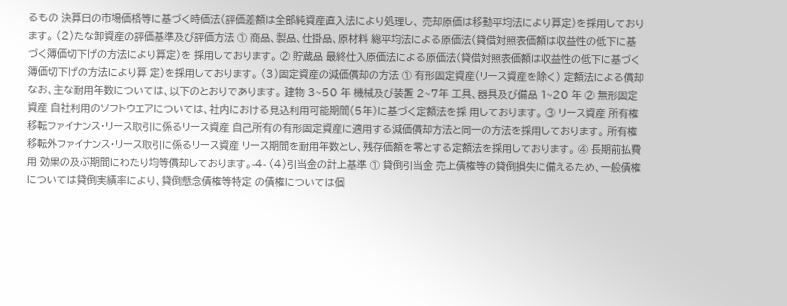るもの 決算日の市場価格等に基づく時価法(評価差額は全部純資産直入法により処理し、 売却原価は移動平均法により算定)を採用しております。 (2)たな卸資産の評価基準及び評価方法 ① 商品、製品、仕掛品、原材料 総平均法による原価法(貸借対照表価額は収益性の低下に基づく簿価切下げの方法により算定)を 採用しております。 ② 貯蔵品 最終仕入原価法による原価法(貸借対照表価額は収益性の低下に基づく簿価切下げの方法により算 定)を採用しております。 (3)固定資産の減価償却の方法 ① 有形固定資産(リース資産を除く) 定額法による償却 なお、主な耐用年数については、以下のとおりであります。 建物 3~50 年 機械及び装置 2~7年 工具、器具及び備品 1~20 年 ② 無形固定資産 自社利用のソフトウエアについては、社内における見込利用可能期間(5年)に基づく定額法を採 用しております。 ③ リース資産 所有権移転ファイナンス・リース取引に係るリース資産 自己所有の有形固定資産に適用する減価償却方法と同一の方法を採用しております。 所有権移転外ファイナンス・リース取引に係るリース資産 リース期間を耐用年数とし、残存価額を零とする定額法を採用しております。 ④ 長期前払費用 効果の及ぶ期間にわたり均等償却しております。-4- (4)引当金の計上基準 ① 貸倒引当金 売上債権等の貸倒損失に備えるため、一般債権については貸倒実績率により、貸倒懸念債権等特定 の債権については個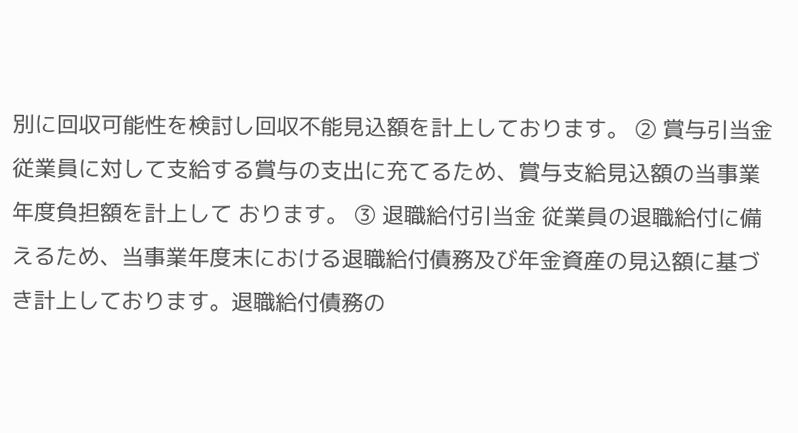別に回収可能性を検討し回収不能見込額を計上しております。 ② 賞与引当金 従業員に対して支給する賞与の支出に充てるため、賞与支給見込額の当事業年度負担額を計上して おります。 ③ 退職給付引当金 従業員の退職給付に備えるため、当事業年度末における退職給付債務及び年金資産の見込額に基づ き計上しております。退職給付債務の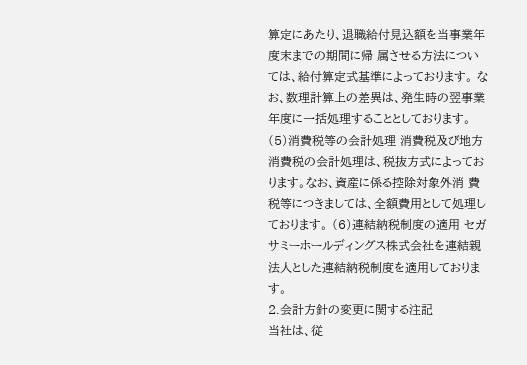算定にあたり、退職給付見込額を当事業年度末までの期間に帰 属させる方法については、給付算定式基準によっております。 なお、数理計算上の差異は、発生時の翌事業年度に一括処理することとしております。 (5)消費税等の会計処理 消費税及び地方消費税の会計処理は、税抜方式によっております。なお、資産に係る控除対象外消 費税等につきましては、全額費用として処理しております。 (6)連結納税制度の適用 セガサミーホールディングス株式会社を連結親法人とした連結納税制度を適用しております。
2.会計方針の変更に関する注記
当社は、従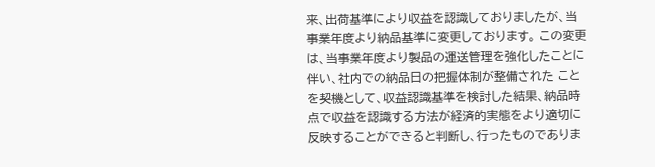来、出荷基準により収益を認識しておりましたが、当事業年度より納品基準に変更しております。 この変更は、当事業年度より製品の運送管理を強化したことに伴い、社内での納品日の把握体制が整備された ことを契機として、収益認識基準を検討した結果、納品時点で収益を認識する方法が経済的実態をより適切に 反映することができると判断し、行ったものでありま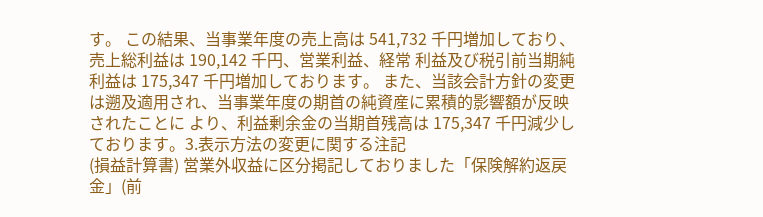す。 この結果、当事業年度の売上高は 541,732 千円増加しており、売上総利益は 190,142 千円、営業利益、経常 利益及び税引前当期純利益は 175,347 千円増加しております。 また、当該会計方針の変更は遡及適用され、当事業年度の期首の純資産に累積的影響額が反映されたことに より、利益剰余金の当期首残高は 175,347 千円減少しております。3.表示方法の変更に関する注記
(損益計算書) 営業外収益に区分掲記しておりました「保険解約返戻金」(前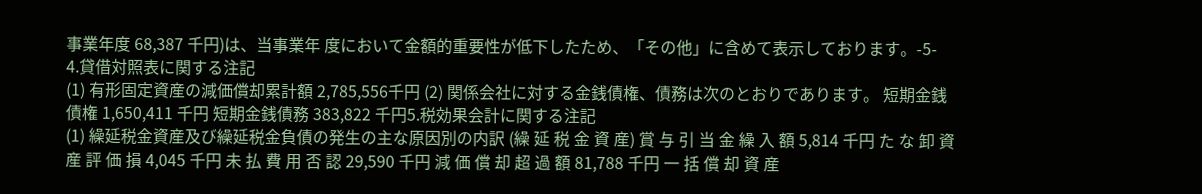事業年度 68,387 千円)は、当事業年 度において金額的重要性が低下したため、「その他」に含めて表示しております。-5-
4.貸借対照表に関する注記
(1) 有形固定資産の減価償却累計額 2,785,556千円 (2) 関係会社に対する金銭債権、債務は次のとおりであります。 短期金銭債権 1,650,411 千円 短期金銭債務 383,822 千円5.税効果会計に関する注記
(1) 繰延税金資産及び繰延税金負債の発生の主な原因別の内訳 (繰 延 税 金 資 産) 賞 与 引 当 金 繰 入 額 5,814 千円 た な 卸 資 産 評 価 損 4,045 千円 未 払 費 用 否 認 29,590 千円 減 価 償 却 超 過 額 81,788 千円 一 括 償 却 資 産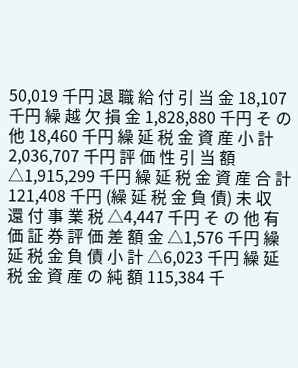50,019 千円 退 職 給 付 引 当 金 18,107 千円 繰 越 欠 損 金 1,828,880 千円 そ の 他 18,460 千円 繰 延 税 金 資 産 小 計 2,036,707 千円 評 価 性 引 当 額 △1,915,299 千円 繰 延 税 金 資 産 合 計 121,408 千円 (繰 延 税 金 負 債) 未 収 還 付 事 業 税 △4,447 千円 そ の 他 有 価 証 券 評 価 差 額 金 △1,576 千円 繰 延 税 金 負 債 小 計 △6,023 千円 繰 延 税 金 資 産 の 純 額 115,384 千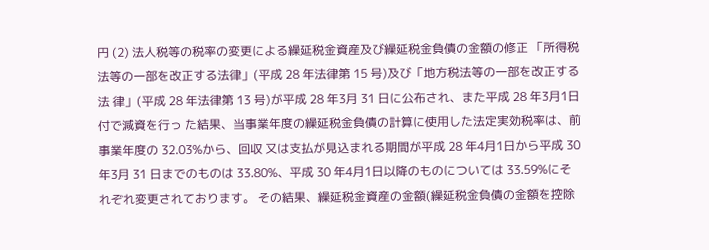円 (2) 法人税等の税率の変更による繰延税金資産及び繰延税金負債の金額の修正 「所得税法等の一部を改正する法律」(平成 28 年法律第 15 号)及び「地方税法等の一部を改正する法 律」(平成 28 年法律第 13 号)が平成 28 年3月 31 日に公布され、また平成 28 年3月1日付で減資を行っ た結果、当事業年度の繰延税金負債の計算に使用した法定実効税率は、前事業年度の 32.03%から、回収 又は支払が見込まれる期間が平成 28 年4月1日から平成 30 年3月 31 日までのものは 33.80%、平成 30 年4月1日以降のものについては 33.59%にそれぞれ変更されております。 その結果、繰延税金資産の金額(繰延税金負債の金額を控除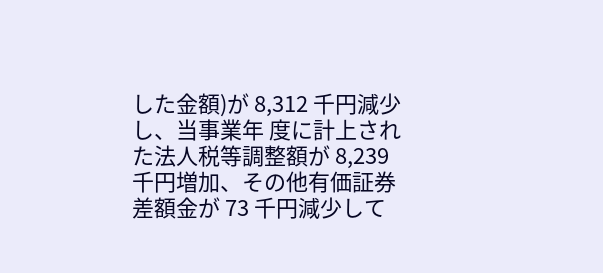した金額)が 8,312 千円減少し、当事業年 度に計上された法人税等調整額が 8,239 千円増加、その他有価証券差額金が 73 千円減少して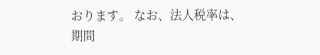おります。 なお、法人税率は、期間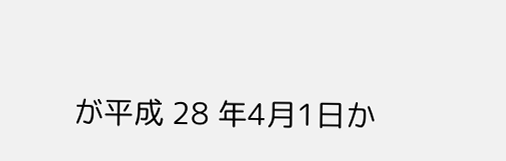が平成 28 年4月1日か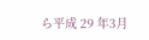ら平成 29 年3月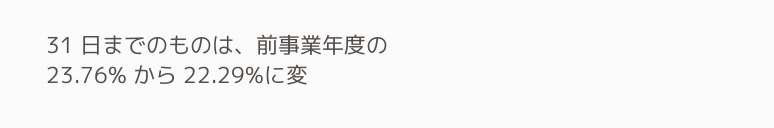31 日までのものは、前事業年度の 23.76% から 22.29%に変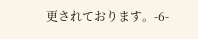更されております。-6-